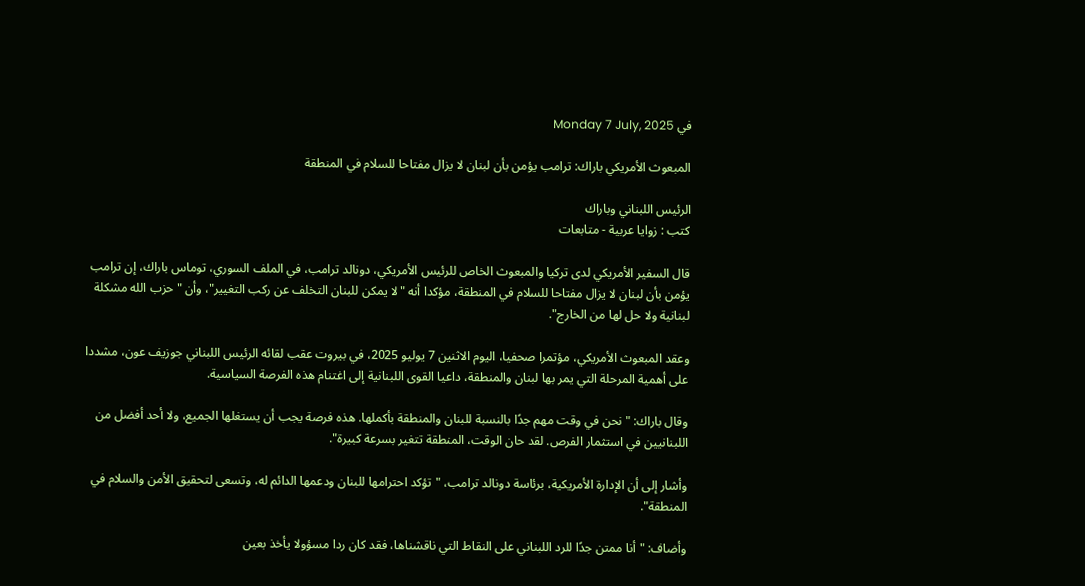في Monday 7 July, 2025

المبعوث الأمريكي باراك: ترامب يؤمن بأن لبنان لا يزال مفتاحا للسلام في المنطقة

الرئيس اللبناني وباراك
كتب : زوايا عربية - متابعات

قال السفير الأمريكي لدى تركيا والمبعوث الخاص للرئيس الأمريكي، دونالد ترامب، في الملف السوري، توماس باراك، إن ترامب يؤمن بأن لبنان لا يزال مفتاحا للسلام في المنطقة، مؤكدا أنه "لا يمكن للبنان التخلف عن ركب التغيير"، وأن "حزب الله مشكلة لبنانية ولا حل لها من الخارج".

وعقد المبعوث الأمريكي، مؤتمرا صحفيا، اليوم الاثنين 7 يوليو 2025، في بيروت عقب لقائه الرئيس اللبناني جوزيف عون، مشددا على أهمية المرحلة التي يمر بها لبنان والمنطقة، داعيا القوى اللبنانية إلى اغتنام هذه الفرصة السياسية.

وقال باراك: "نحن في وقت مهم جدًا بالنسبة للبنان والمنطقة بأكملها. هذه فرصة يجب أن يستغلها الجميع، ولا أحد أفضل من اللبنانيين في استثمار الفرص. لقد حان الوقت، المنطقة تتغير بسرعة كبيرة".

وأشار إلى أن الإدارة الأمريكية، برئاسة دونالد ترامب، "تؤكد احترامها للبنان ودعمها الدائم له، وتسعى لتحقيق الأمن والسلام في المنطقة".

وأضاف: "أنا ممتن جدًا للرد اللبناني على النقاط التي ناقشناها، فقد كان ردا مسؤولا يأخذ بعين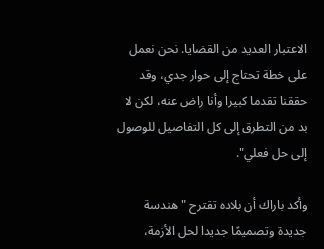الاعتبار العديد من القضايا. نحن نعمل على خطة تحتاج إلى حوار جدي، وقد حققنا تقدما كبيرا وأنا راض عنه، لكن لا بد من التطرق إلى كل التفاصيل للوصول إلى حل فعلي".

وأكد باراك أن بلاده تقترح "هندسة جديدة وتصميمًا جديدا لحل الأزمة،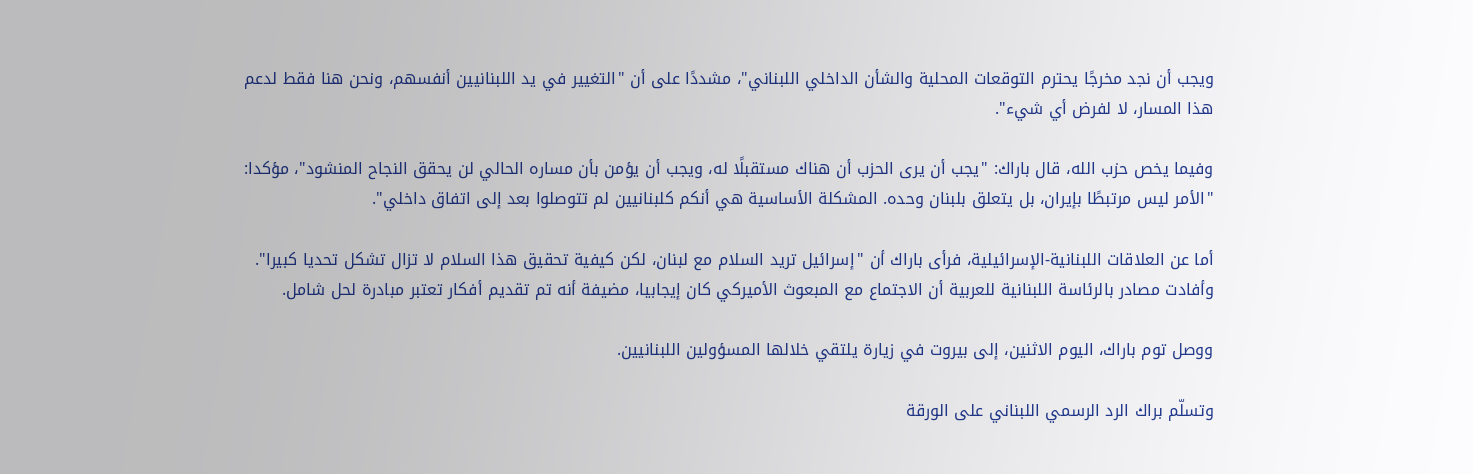ويجب أن نجد مخرجًا يحترم التوقعات المحلية والشأن الداخلي اللبناني"، مشددًا على أن "التغيير في يد اللبنانيين أنفسهم، ونحن هنا فقط لدعم هذا المسار، لا لفرض أي شيء".

وفيما يخص حزب الله، قال باراك: "يجب أن يرى الحزب أن هناك مستقبلًا له، ويجب أن يؤمن بأن مساره الحالي لن يحقق النجاح المنشود"، مؤكدا: "الأمر ليس مرتبطًا بإيران، بل يتعلق بلبنان وحده. المشكلة الأساسية هي أنكم كلبنانيين لم تتوصلوا بعد إلى اتفاق داخلي".

أما عن العلاقات اللبنانية-الإسرائيلية، فرأى باراك أن "إسرائيل تريد السلام مع لبنان، لكن كيفية تحقيق هذا السلام لا تزال تشكل تحديا كبيرا".
وأفادت مصادر بالرئاسة اللبنانية للعربية أن الاجتماع مع المبعوث الأميركي كان إيجابيا، مضيفة أنه تم تقديم أفكار تعتبر مبادرة لحل شامل.

ووصل توم باراك، اليوم الاثنين، إلى بيروت في زيارة يلتقي خلالها المسؤولين اللبنانيين.

وتسلّم براك الرد الرسمي اللبناني على الورقة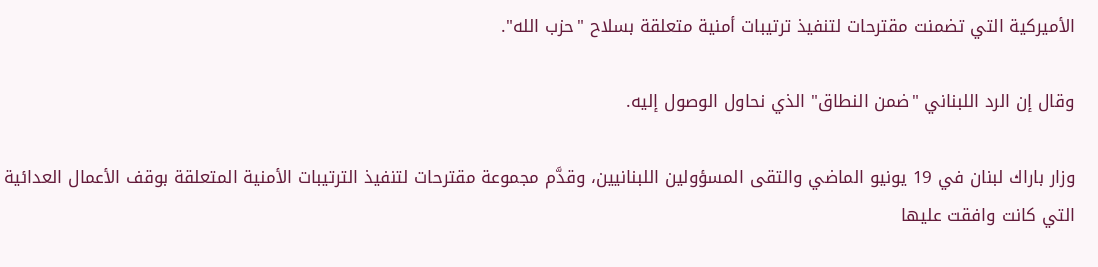الأميركية التي تضمنت مقترحات لتنفيذ ترتيبات أمنية متعلقة بسلاح "حزب الله".

وقال إن الرد اللبناني "ضمن النطاق" الذي نحاول الوصول إليه.

وزار باراك لبنان في 19 يونيو الماضي والتقى المسؤولين اللبنانيين، وقدَّم مجموعة مقترحات لتنفيذ الترتيبات الأمنية المتعلقة بوقف الأعمال العدائية التي كانت وافقت عليها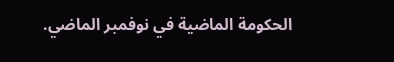الحكومة الماضية في نوفمبر الماضي.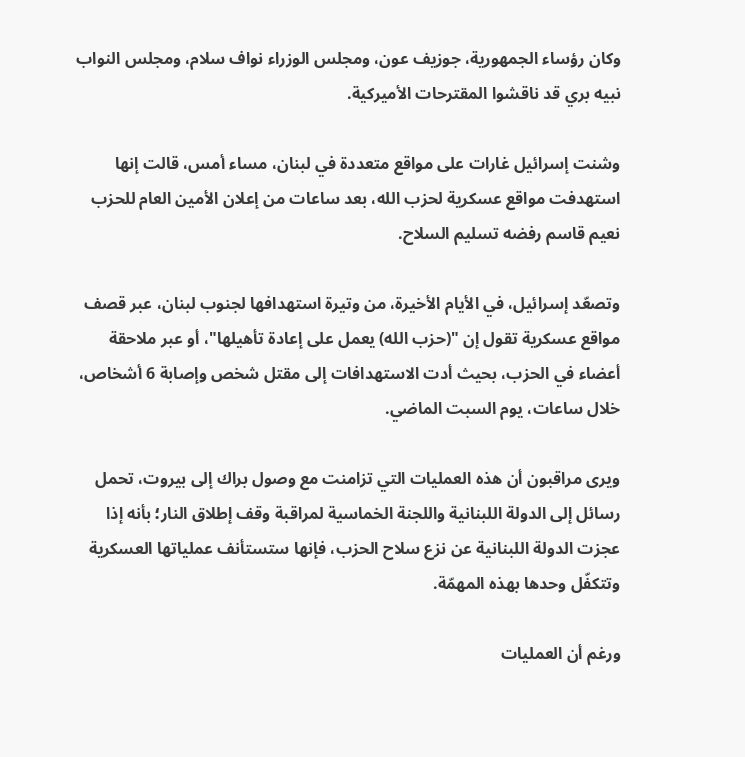وكان رؤساء الجمهورية، جوزيف عون، ومجلس الوزراء نواف سلام، ومجلس النواب نبيه بري قد ناقشوا المقترحات الأميركية.

وشنت إسرائيل غارات على مواقع متعددة في لبنان، مساء أمس، قالت إنها استهدفت مواقع عسكرية لحزب الله، بعد ساعات من إعلان الأمين العام للحزب نعيم قاسم رفضه تسليم السلاح.

وتصعّد إسرائيل، في الأيام الأخيرة، من وتيرة استهدافها لجنوب لبنان، عبر قصف مواقع عسكرية تقول إن "(حزب الله) يعمل على إعادة تأهيلها"، أو عبر ملاحقة أعضاء في الحزب، بحيث أدت الاستهدافات إلى مقتل شخص وإصابة 6 أشخاص، خلال ساعات، يوم السبت الماضي.

ويرى مراقبون أن هذه العمليات التي تزامنت مع وصول براك إلى بيروت، تحمل رسائل إلى الدولة اللبنانية واللجنة الخماسية لمراقبة وقف إطلاق النار؛ بأنه إذا عجزت الدولة اللبنانية عن نزع سلاح الحزب، فإنها ستستأنف عملياتها العسكرية وتتكفّل وحدها بهذه المهمّة.

ورغم أن العمليات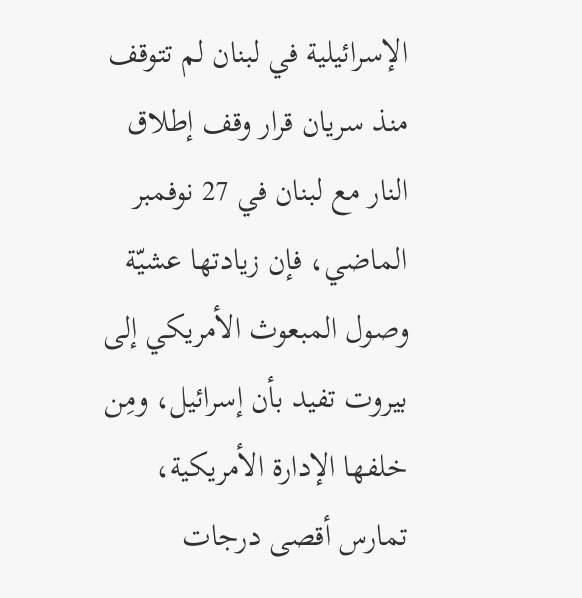الإسرائيلية في لبنان لم تتوقف منذ سريان قرار وقف إطلاق النار مع لبنان في 27 نوفمبر الماضي، فإن زيادتها عشيّة وصول المبعوث الأمريكي إلى بيروت تفيد بأن إسرائيل، ومِن خلفها الإدارة الأمريكية، تمارس أقصى درجات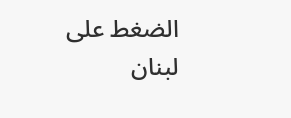الضغط على لبنان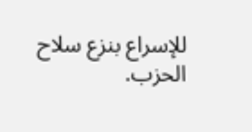للإسراع بنزع سلاح الحزب.